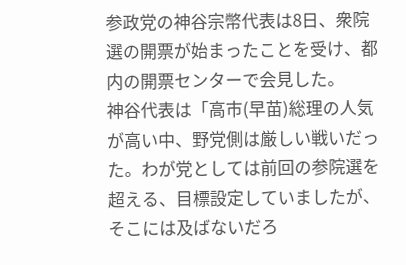参政党の神谷宗幣代表は8日、衆院選の開票が始まったことを受け、都内の開票センターで会見した。
神谷代表は「高市(早苗)総理の人気が高い中、野党側は厳しい戦いだった。わが党としては前回の参院選を超える、目標設定していましたが、そこには及ばないだろ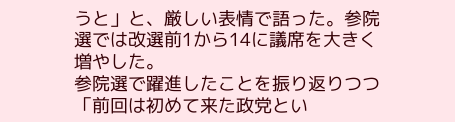うと」と、厳しい表情で語った。参院選では改選前1から14に議席を大きく増やした。
参院選で躍進したことを振り返りつつ「前回は初めて来た政党とい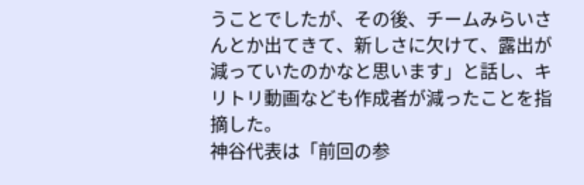うことでしたが、その後、チームみらいさんとか出てきて、新しさに欠けて、露出が減っていたのかなと思います」と話し、キリトリ動画なども作成者が減ったことを指摘した。
神谷代表は「前回の参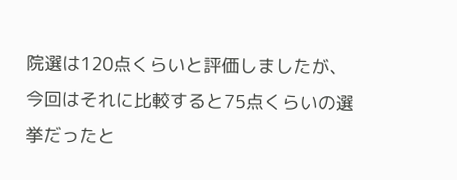院選は120点くらいと評価しましたが、今回はそれに比較すると75点くらいの選挙だったと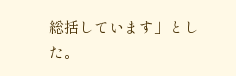総括しています」とした。